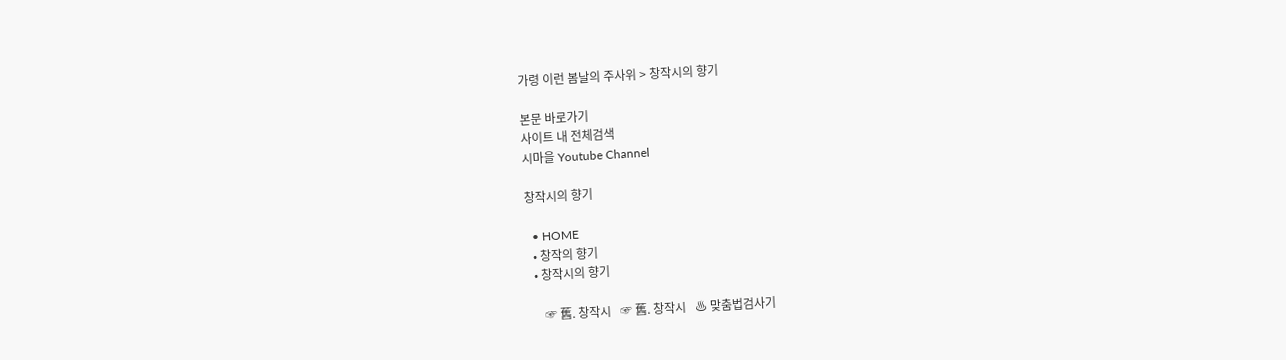가령 이런 봄날의 주사위 > 창작시의 향기

본문 바로가기
사이트 내 전체검색
시마을 Youtube Channel

창작시의 향기

  • HOME
  • 창작의 향기
  • 창작시의 향기

     ☞ 舊. 창작시   ☞ 舊. 창작시   ♨ 맞춤법검사기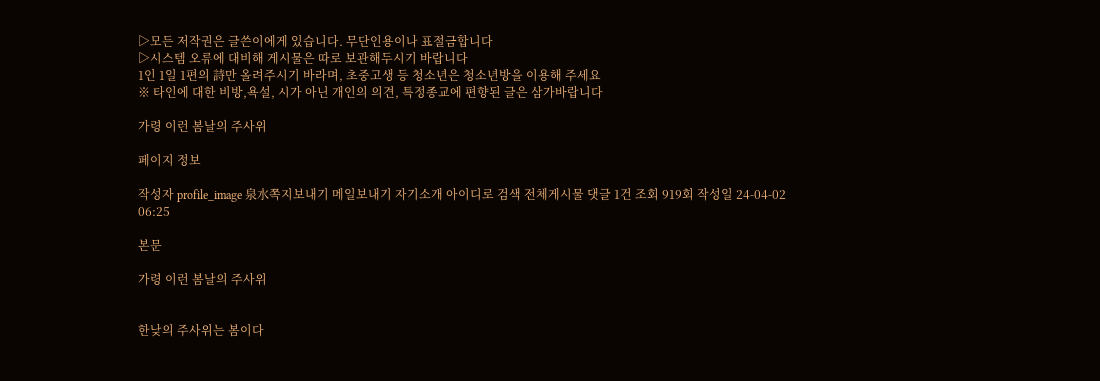▷모든 저작권은 글쓴이에게 있습니다. 무단인용이나 표절금합니다
▷시스템 오류에 대비해 게시물은 따로 보관해두시기 바랍니다
1인 1일 1편의 詩만 올려주시기 바라며, 초중고생 등 청소년은 청소년방을 이용해 주세요
※ 타인에 대한 비방,욕설, 시가 아닌 개인의 의견, 특정종교에 편향된 글은 삼가바랍니다

가령 이런 봄날의 주사위

페이지 정보

작성자 profile_image 泉水쪽지보내기 메일보내기 자기소개 아이디로 검색 전체게시물 댓글 1건 조회 919회 작성일 24-04-02 06:25

본문

가령 이런 봄날의 주사위


한낮의 주사위는 봄이다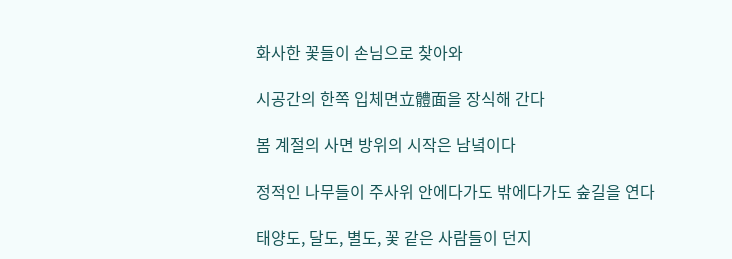화사한 꽃들이 손님으로 찾아와

시공간의 한쪽 입체면立體面을 장식해 간다

봄 계절의 사면 방위의 시작은 남녘이다

정적인 나무들이 주사위 안에다가도 밖에다가도 숲길을 연다

태양도, 달도, 별도, 꽃 같은 사람들이 던지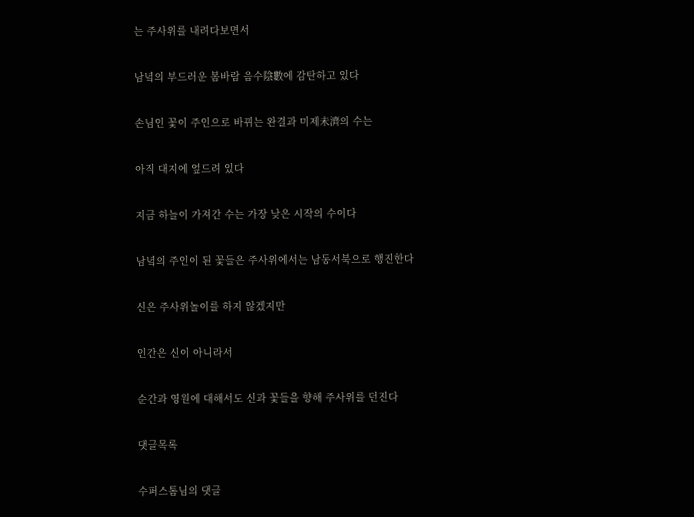는 주사위를 내려다보면서

남녘의 부드러운 봄바람 음수陰數에 감탄하고 있다

손님인 꽃이 주인으로 바뀌는 완결과 미제未濟의 수는

아직 대지에 엎드려 있다

지금 하늘이 가져간 수는 가장 낮은 시작의 수이다

남녘의 주인이 된 꽃들은 주사위에서는 남동서북으로 행진한다

신은 주사위놀이를 하지 않겠지만

인간은 신이 아니라서

순간과 영원에 대해서도 신과 꽃들을 향해 주사위를 던진다

댓글목록

수퍼스톰님의 댓글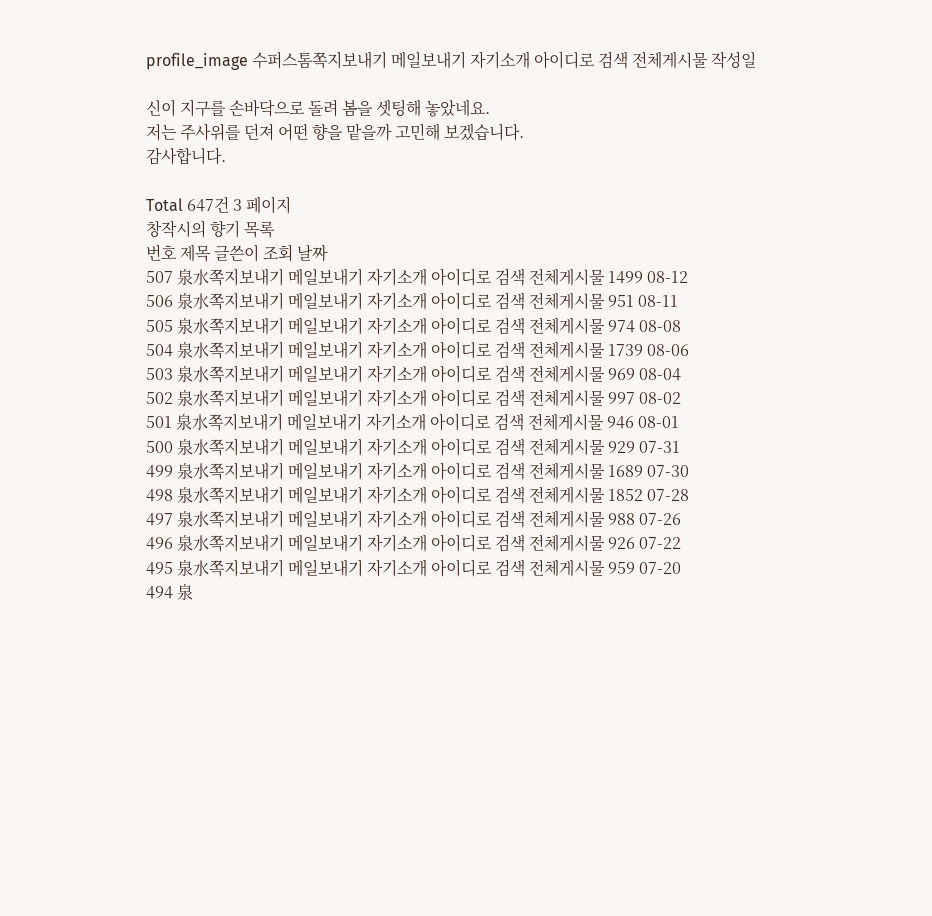profile_image 수퍼스톰쪽지보내기 메일보내기 자기소개 아이디로 검색 전체게시물 작성일

신이 지구를 손바닥으로 돌려 봄을 셋팅해 놓았네요.
저는 주사위를 던져 어떤 향을 맡을까 고민해 보겠습니다.
감사합니다.

Total 647건 3 페이지
창작시의 향기 목록
번호 제목 글쓴이 조회 날짜
507 泉水쪽지보내기 메일보내기 자기소개 아이디로 검색 전체게시물 1499 08-12
506 泉水쪽지보내기 메일보내기 자기소개 아이디로 검색 전체게시물 951 08-11
505 泉水쪽지보내기 메일보내기 자기소개 아이디로 검색 전체게시물 974 08-08
504 泉水쪽지보내기 메일보내기 자기소개 아이디로 검색 전체게시물 1739 08-06
503 泉水쪽지보내기 메일보내기 자기소개 아이디로 검색 전체게시물 969 08-04
502 泉水쪽지보내기 메일보내기 자기소개 아이디로 검색 전체게시물 997 08-02
501 泉水쪽지보내기 메일보내기 자기소개 아이디로 검색 전체게시물 946 08-01
500 泉水쪽지보내기 메일보내기 자기소개 아이디로 검색 전체게시물 929 07-31
499 泉水쪽지보내기 메일보내기 자기소개 아이디로 검색 전체게시물 1689 07-30
498 泉水쪽지보내기 메일보내기 자기소개 아이디로 검색 전체게시물 1852 07-28
497 泉水쪽지보내기 메일보내기 자기소개 아이디로 검색 전체게시물 988 07-26
496 泉水쪽지보내기 메일보내기 자기소개 아이디로 검색 전체게시물 926 07-22
495 泉水쪽지보내기 메일보내기 자기소개 아이디로 검색 전체게시물 959 07-20
494 泉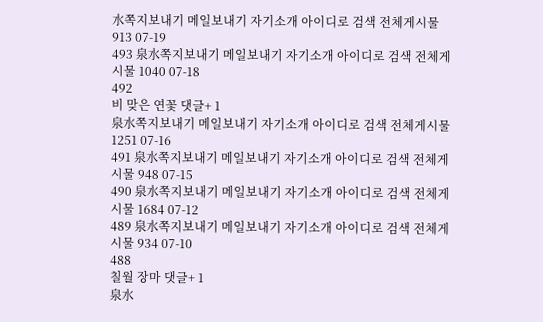水쪽지보내기 메일보내기 자기소개 아이디로 검색 전체게시물 913 07-19
493 泉水쪽지보내기 메일보내기 자기소개 아이디로 검색 전체게시물 1040 07-18
492
비 맞은 연꽃 댓글+ 1
泉水쪽지보내기 메일보내기 자기소개 아이디로 검색 전체게시물 1251 07-16
491 泉水쪽지보내기 메일보내기 자기소개 아이디로 검색 전체게시물 948 07-15
490 泉水쪽지보내기 메일보내기 자기소개 아이디로 검색 전체게시물 1684 07-12
489 泉水쪽지보내기 메일보내기 자기소개 아이디로 검색 전체게시물 934 07-10
488
칠월 장마 댓글+ 1
泉水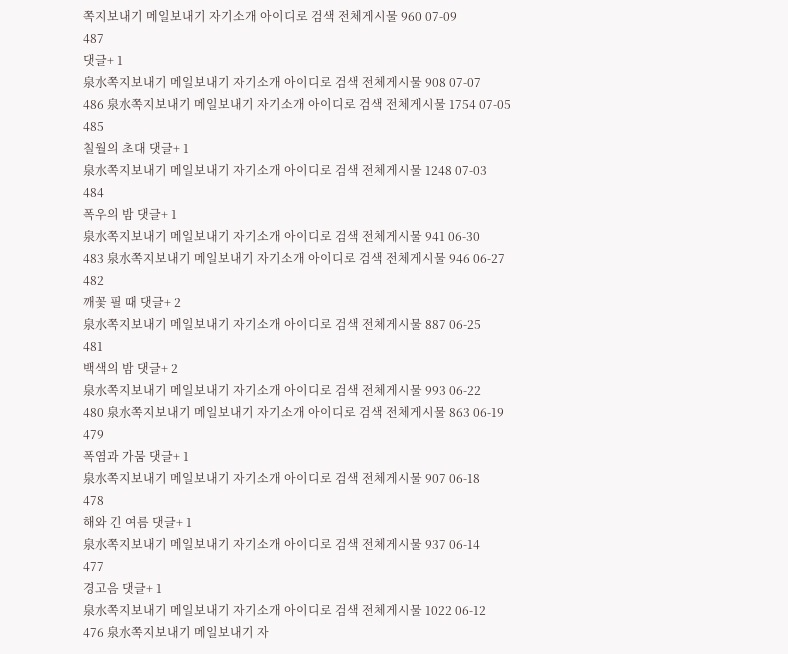쪽지보내기 메일보내기 자기소개 아이디로 검색 전체게시물 960 07-09
487
댓글+ 1
泉水쪽지보내기 메일보내기 자기소개 아이디로 검색 전체게시물 908 07-07
486 泉水쪽지보내기 메일보내기 자기소개 아이디로 검색 전체게시물 1754 07-05
485
칠월의 초대 댓글+ 1
泉水쪽지보내기 메일보내기 자기소개 아이디로 검색 전체게시물 1248 07-03
484
폭우의 밤 댓글+ 1
泉水쪽지보내기 메일보내기 자기소개 아이디로 검색 전체게시물 941 06-30
483 泉水쪽지보내기 메일보내기 자기소개 아이디로 검색 전체게시물 946 06-27
482
깨꽃 필 때 댓글+ 2
泉水쪽지보내기 메일보내기 자기소개 아이디로 검색 전체게시물 887 06-25
481
백색의 밤 댓글+ 2
泉水쪽지보내기 메일보내기 자기소개 아이디로 검색 전체게시물 993 06-22
480 泉水쪽지보내기 메일보내기 자기소개 아이디로 검색 전체게시물 863 06-19
479
폭염과 가뭄 댓글+ 1
泉水쪽지보내기 메일보내기 자기소개 아이디로 검색 전체게시물 907 06-18
478
해와 긴 여름 댓글+ 1
泉水쪽지보내기 메일보내기 자기소개 아이디로 검색 전체게시물 937 06-14
477
경고음 댓글+ 1
泉水쪽지보내기 메일보내기 자기소개 아이디로 검색 전체게시물 1022 06-12
476 泉水쪽지보내기 메일보내기 자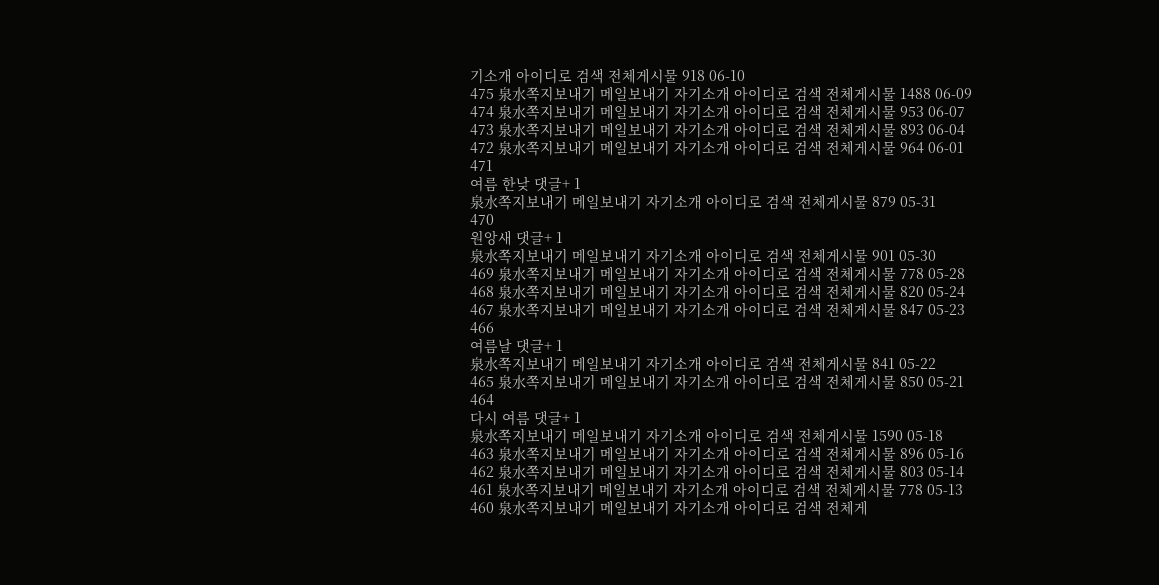기소개 아이디로 검색 전체게시물 918 06-10
475 泉水쪽지보내기 메일보내기 자기소개 아이디로 검색 전체게시물 1488 06-09
474 泉水쪽지보내기 메일보내기 자기소개 아이디로 검색 전체게시물 953 06-07
473 泉水쪽지보내기 메일보내기 자기소개 아이디로 검색 전체게시물 893 06-04
472 泉水쪽지보내기 메일보내기 자기소개 아이디로 검색 전체게시물 964 06-01
471
여름 한낮 댓글+ 1
泉水쪽지보내기 메일보내기 자기소개 아이디로 검색 전체게시물 879 05-31
470
원앙새 댓글+ 1
泉水쪽지보내기 메일보내기 자기소개 아이디로 검색 전체게시물 901 05-30
469 泉水쪽지보내기 메일보내기 자기소개 아이디로 검색 전체게시물 778 05-28
468 泉水쪽지보내기 메일보내기 자기소개 아이디로 검색 전체게시물 820 05-24
467 泉水쪽지보내기 메일보내기 자기소개 아이디로 검색 전체게시물 847 05-23
466
여름날 댓글+ 1
泉水쪽지보내기 메일보내기 자기소개 아이디로 검색 전체게시물 841 05-22
465 泉水쪽지보내기 메일보내기 자기소개 아이디로 검색 전체게시물 850 05-21
464
다시 여름 댓글+ 1
泉水쪽지보내기 메일보내기 자기소개 아이디로 검색 전체게시물 1590 05-18
463 泉水쪽지보내기 메일보내기 자기소개 아이디로 검색 전체게시물 896 05-16
462 泉水쪽지보내기 메일보내기 자기소개 아이디로 검색 전체게시물 803 05-14
461 泉水쪽지보내기 메일보내기 자기소개 아이디로 검색 전체게시물 778 05-13
460 泉水쪽지보내기 메일보내기 자기소개 아이디로 검색 전체게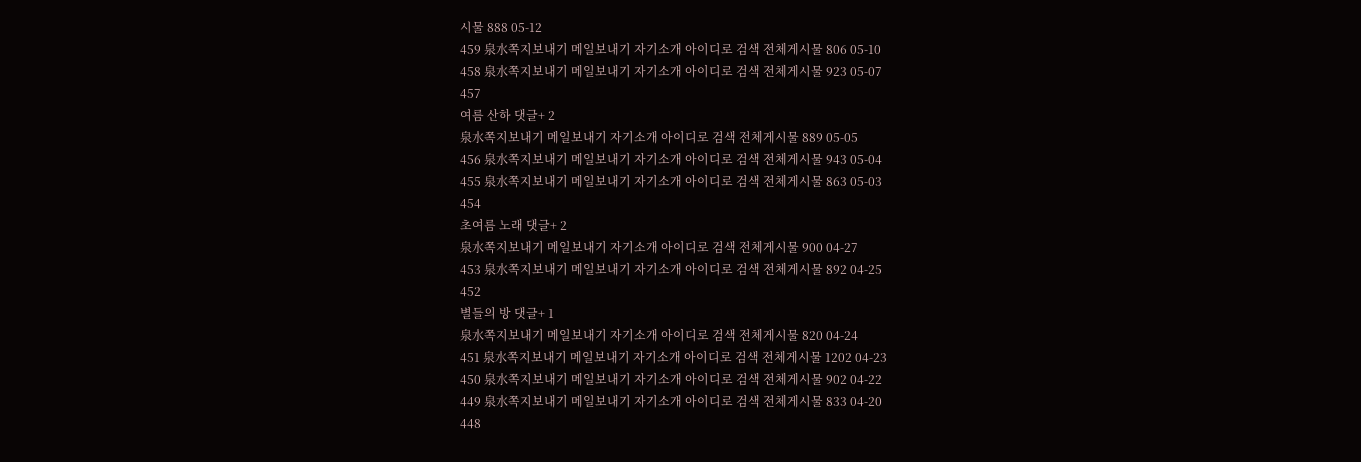시물 888 05-12
459 泉水쪽지보내기 메일보내기 자기소개 아이디로 검색 전체게시물 806 05-10
458 泉水쪽지보내기 메일보내기 자기소개 아이디로 검색 전체게시물 923 05-07
457
여름 산하 댓글+ 2
泉水쪽지보내기 메일보내기 자기소개 아이디로 검색 전체게시물 889 05-05
456 泉水쪽지보내기 메일보내기 자기소개 아이디로 검색 전체게시물 943 05-04
455 泉水쪽지보내기 메일보내기 자기소개 아이디로 검색 전체게시물 863 05-03
454
초여름 노래 댓글+ 2
泉水쪽지보내기 메일보내기 자기소개 아이디로 검색 전체게시물 900 04-27
453 泉水쪽지보내기 메일보내기 자기소개 아이디로 검색 전체게시물 892 04-25
452
별들의 방 댓글+ 1
泉水쪽지보내기 메일보내기 자기소개 아이디로 검색 전체게시물 820 04-24
451 泉水쪽지보내기 메일보내기 자기소개 아이디로 검색 전체게시물 1202 04-23
450 泉水쪽지보내기 메일보내기 자기소개 아이디로 검색 전체게시물 902 04-22
449 泉水쪽지보내기 메일보내기 자기소개 아이디로 검색 전체게시물 833 04-20
448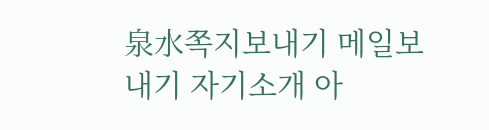泉水쪽지보내기 메일보내기 자기소개 아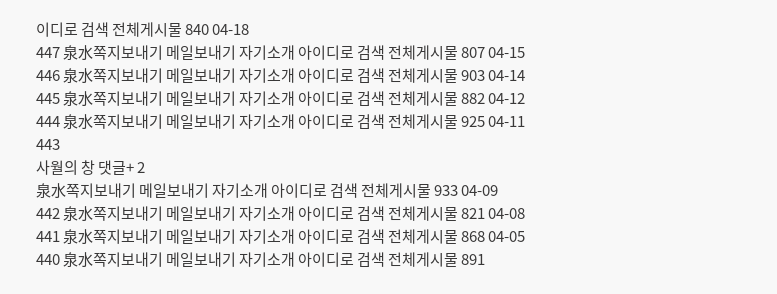이디로 검색 전체게시물 840 04-18
447 泉水쪽지보내기 메일보내기 자기소개 아이디로 검색 전체게시물 807 04-15
446 泉水쪽지보내기 메일보내기 자기소개 아이디로 검색 전체게시물 903 04-14
445 泉水쪽지보내기 메일보내기 자기소개 아이디로 검색 전체게시물 882 04-12
444 泉水쪽지보내기 메일보내기 자기소개 아이디로 검색 전체게시물 925 04-11
443
사월의 창 댓글+ 2
泉水쪽지보내기 메일보내기 자기소개 아이디로 검색 전체게시물 933 04-09
442 泉水쪽지보내기 메일보내기 자기소개 아이디로 검색 전체게시물 821 04-08
441 泉水쪽지보내기 메일보내기 자기소개 아이디로 검색 전체게시물 868 04-05
440 泉水쪽지보내기 메일보내기 자기소개 아이디로 검색 전체게시물 891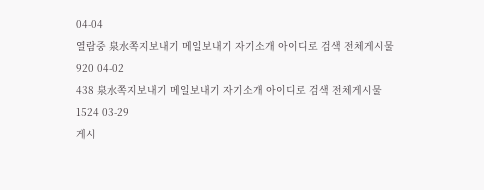04-04
열람중 泉水쪽지보내기 메일보내기 자기소개 아이디로 검색 전체게시물 920 04-02
438 泉水쪽지보내기 메일보내기 자기소개 아이디로 검색 전체게시물 1524 03-29
게시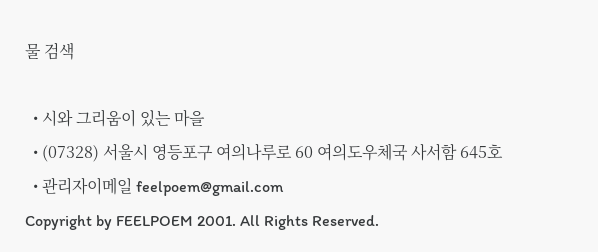물 검색

  • 시와 그리움이 있는 마을
  • (07328) 서울시 영등포구 여의나루로 60 여의도우체국 사서함 645호
  • 관리자이메일 feelpoem@gmail.com
Copyright by FEELPOEM 2001. All Rights Reserved.